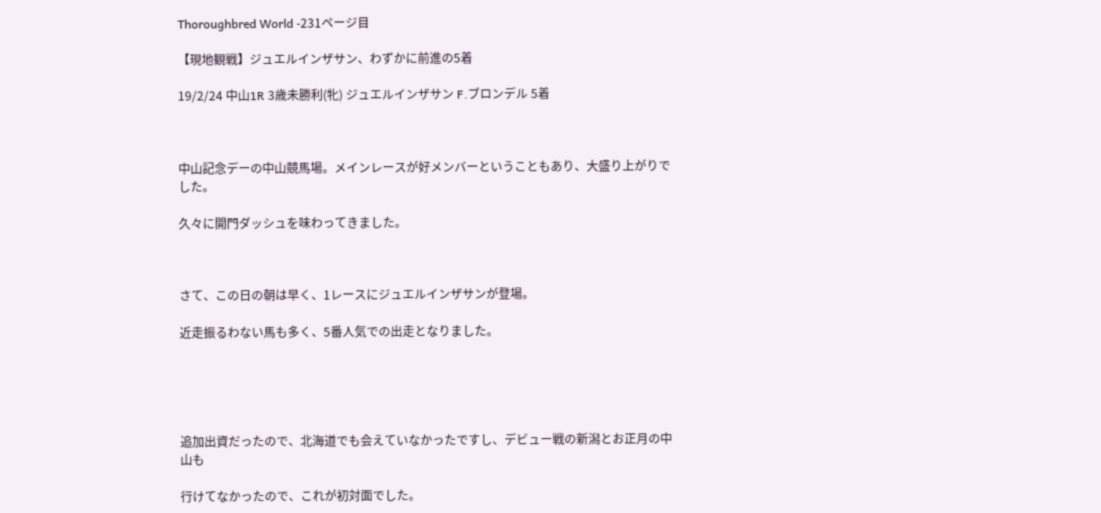Thoroughbred World -231ページ目

【現地観戦】ジュエルインザサン、わずかに前進の5着

19/2/24 中山1R 3歳未勝利(牝) ジュエルインザサン F.ブロンデル 5着



中山記念デーの中山競馬場。メインレースが好メンバーということもあり、大盛り上がりでした。

久々に開門ダッシュを味わってきました。



さて、この日の朝は早く、1レースにジュエルインザサンが登場。

近走振るわない馬も多く、5番人気での出走となりました。





追加出資だったので、北海道でも会えていなかったですし、デビュー戦の新潟とお正月の中山も

行けてなかったので、これが初対面でした。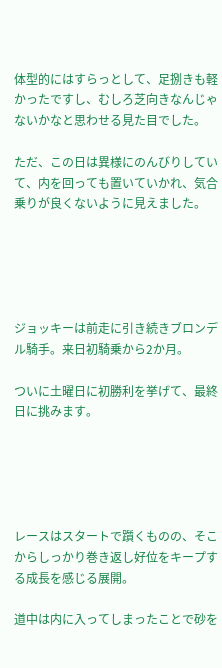体型的にはすらっとして、足捌きも軽かったですし、むしろ芝向きなんじゃないかなと思わせる見た目でした。

ただ、この日は異様にのんびりしていて、内を回っても置いていかれ、気合乗りが良くないように見えました。





ジョッキーは前走に引き続きブロンデル騎手。来日初騎乗から2か月。

ついに土曜日に初勝利を挙げて、最終日に挑みます。





レースはスタートで躓くものの、そこからしっかり巻き返し好位をキープする成長を感じる展開。

道中は内に入ってしまったことで砂を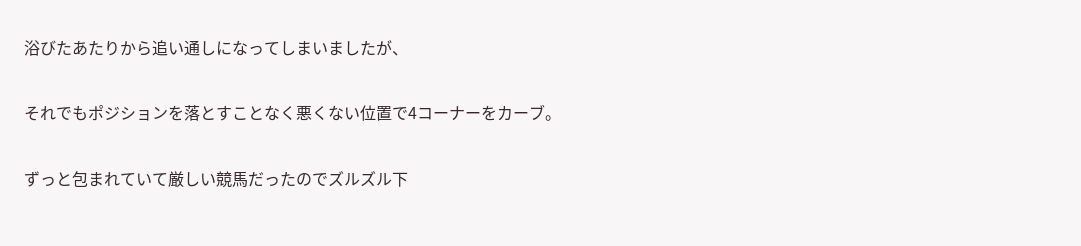浴びたあたりから追い通しになってしまいましたが、

それでもポジションを落とすことなく悪くない位置で4コーナーをカーブ。

ずっと包まれていて厳しい競馬だったのでズルズル下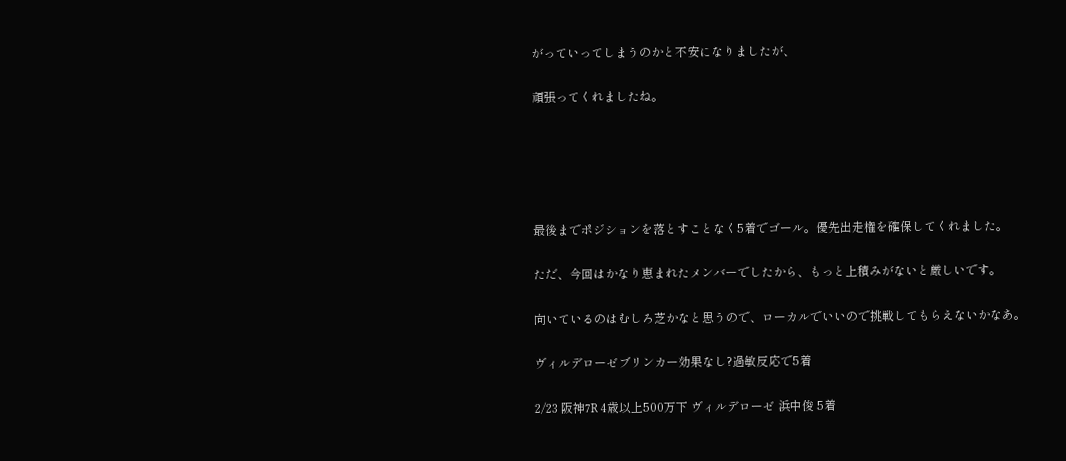がっていってしまうのかと不安になりましたが、

頑張ってくれましたね。





最後までポジションを落とすことなく5着でゴール。優先出走権を確保してくれました。

ただ、今回はかなり恵まれたメンバーでしたから、もっと上積みがないと厳しいです。

向いているのはむしろ芝かなと思うので、ローカルでいいので挑戦してもらえないかなあ。

ヴィルデローゼブリンカー効果なし?過敏反応で5着

2/23 阪神7R 4歳以上500万下 ヴィルデローゼ 浜中俊 5着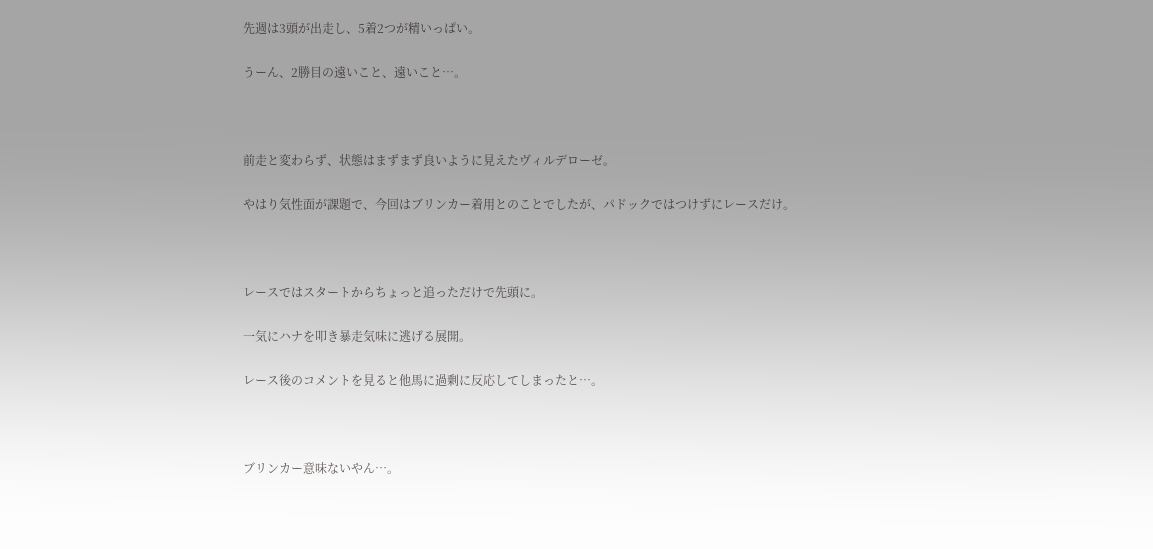先週は3頭が出走し、5着2つが精いっぱい。

うーん、2勝目の遠いこと、遠いこと…。



前走と変わらず、状態はまずまず良いように見えたヴィルデローゼ。

やはり気性面が課題で、今回はブリンカー着用とのことでしたが、パドックではつけずにレースだけ。



レースではスタートからちょっと追っただけで先頭に。

一気にハナを叩き暴走気味に逃げる展開。

レース後のコメントを見ると他馬に過剰に反応してしまったと…。



ブリンカー意味ないやん…。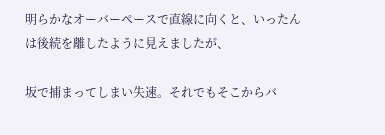明らかなオーバーペースで直線に向くと、いったんは後続を離したように見えましたが、

坂で捕まってしまい失速。それでもそこからバ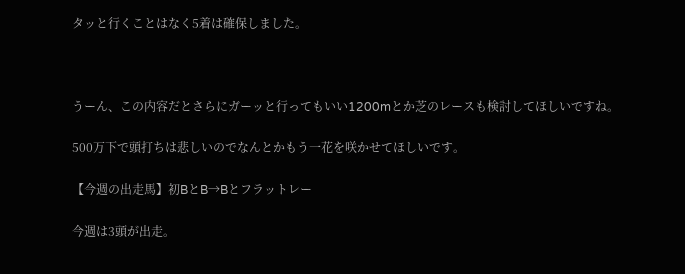タッと行くことはなく5着は確保しました。



うーん、この内容だとさらにガーッと行ってもいい1200mとか芝のレースも検討してほしいですね。

500万下で頭打ちは悲しいのでなんとかもう一花を咲かせてほしいです。

【今週の出走馬】初BとB→Bとフラットレー

今週は3頭が出走。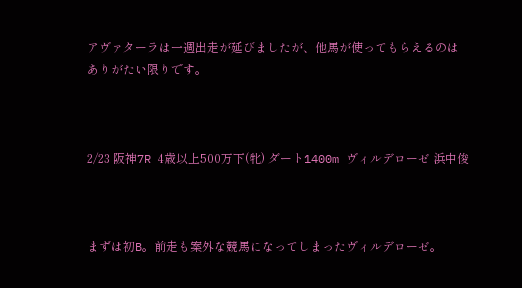アヴァターラは一週出走が延びましたが、他馬が使ってもらえるのはありがたい限りです。



2/23 阪神7R 4歳以上500万下(牝) ダート1400m ヴィルデローゼ 浜中俊



まずは初B。前走も案外な競馬になってしまったヴィルデローゼ。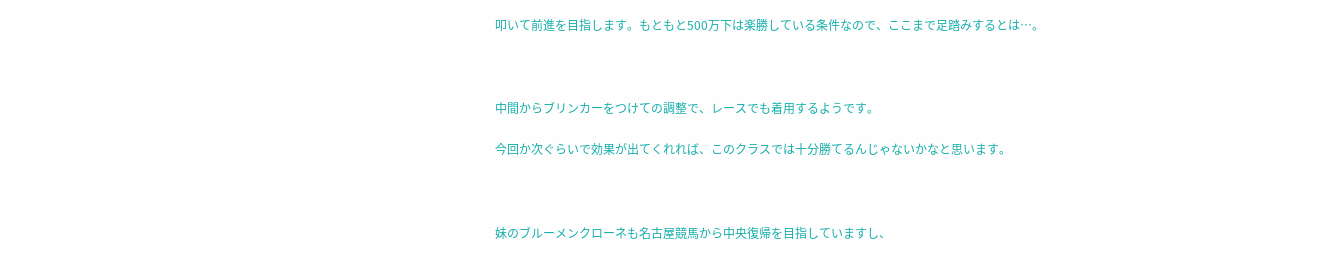叩いて前進を目指します。もともと500万下は楽勝している条件なので、ここまで足踏みするとは…。



中間からブリンカーをつけての調整で、レースでも着用するようです。

今回か次ぐらいで効果が出てくれれば、このクラスでは十分勝てるんじゃないかなと思います。



妹のブルーメンクローネも名古屋競馬から中央復帰を目指していますし、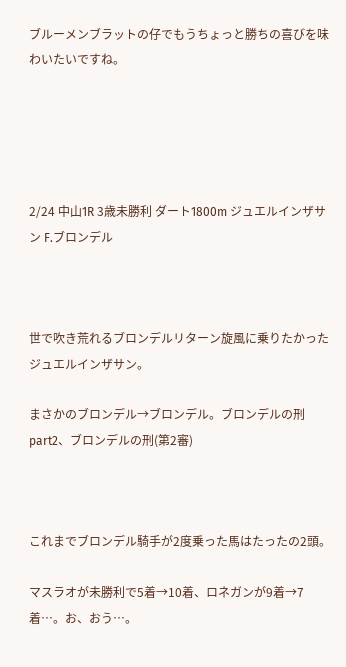ブルーメンブラットの仔でもうちょっと勝ちの喜びを味わいたいですね。





2/24 中山1R 3歳未勝利 ダート1800m ジュエルインザサン F.ブロンデル



世で吹き荒れるブロンデルリターン旋風に乗りたかったジュエルインザサン。

まさかのブロンデル→ブロンデル。ブロンデルの刑part2、ブロンデルの刑(第2審)



これまでブロンデル騎手が2度乗った馬はたったの2頭。

マスラオが未勝利で5着→10着、ロネガンが9着→7着…。お、おう…。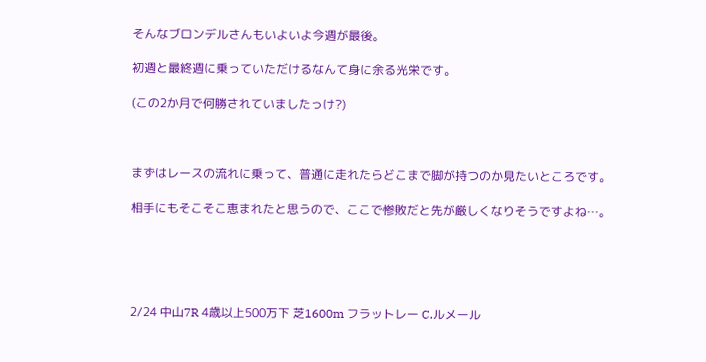そんなブロンデルさんもいよいよ今週が最後。

初週と最終週に乗っていただけるなんて身に余る光栄です。

(この2か月で何勝されていましたっけ?)



まずはレースの流れに乗って、普通に走れたらどこまで脚が持つのか見たいところです。

相手にもそこそこ恵まれたと思うので、ここで惨敗だと先が厳しくなりそうですよね…。





2/24 中山7R 4歳以上500万下 芝1600m フラットレー C.ルメール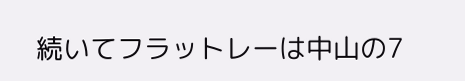続いてフラットレーは中山の7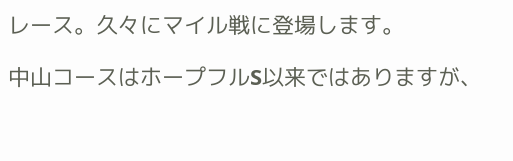レース。久々にマイル戦に登場します。

中山コースはホープフルS以来ではありますが、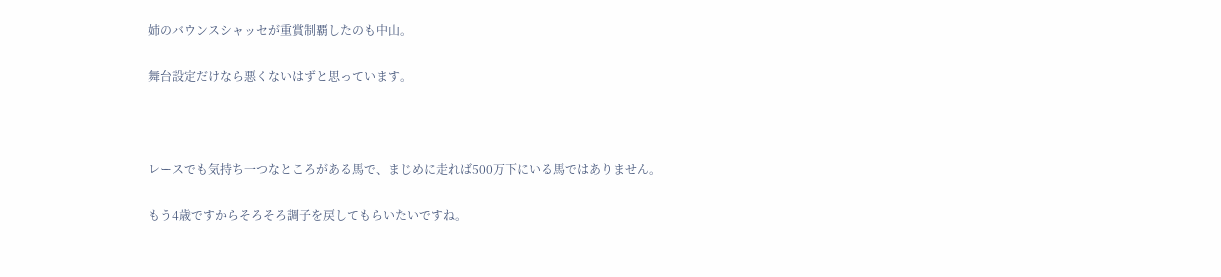姉のバウンスシャッセが重賞制覇したのも中山。

舞台設定だけなら悪くないはずと思っています。



レースでも気持ち一つなところがある馬で、まじめに走れば500万下にいる馬ではありません。

もう4歳ですからそろそろ調子を戻してもらいたいですね。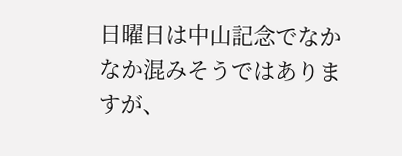日曜日は中山記念でなかなか混みそうではありますが、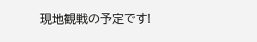現地観戦の予定です!